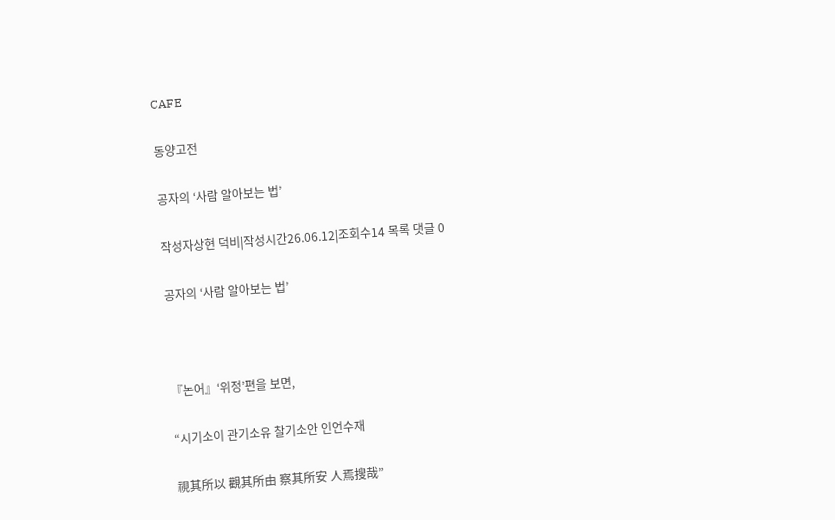CAFE

동양고전

공자의 ‘사람 알아보는 법’

작성자상현 덕비|작성시간26.06.12|조회수14 목록 댓글 0

공자의 ‘사람 알아보는 법’



『논어』‘위정’편을 보면,

“시기소이 관기소유 찰기소안 인언수재

視其所以 觀其所由 察其所安 人焉搜哉”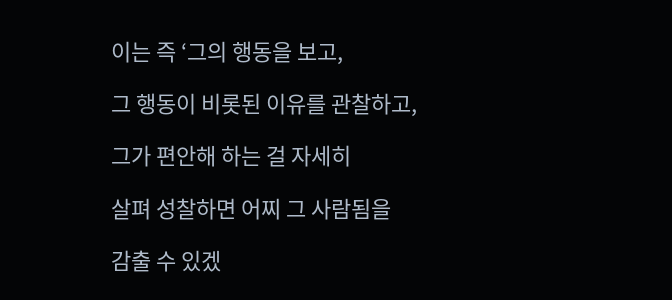이는 즉 ‘그의 행동을 보고,

그 행동이 비롯된 이유를 관찰하고,

그가 편안해 하는 걸 자세히

살펴 성찰하면 어찌 그 사람됨을

감출 수 있겠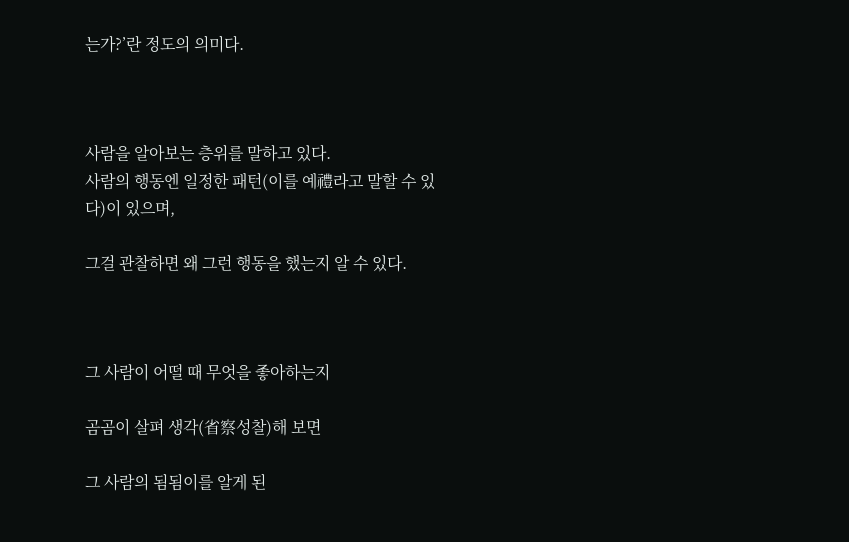는가?’란 정도의 의미다.



사람을 알아보는 층위를 말하고 있다.
사람의 행동엔 일정한 패턴(이를 예禮라고 말할 수 있다)이 있으며,

그걸 관찰하면 왜 그런 행동을 했는지 알 수 있다.



그 사람이 어떨 때 무엇을 좋아하는지

곰곰이 살펴 생각(省察성찰)해 보면

그 사람의 됨됨이를 알게 된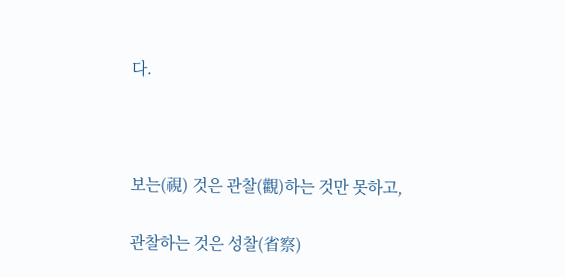다.



보는(視) 것은 관찰(觀)하는 것만 못하고,

관찰하는 것은 성찰(省察)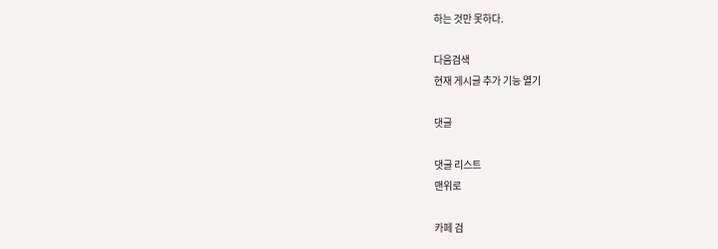하는 것만 못하다.

다음검색
현재 게시글 추가 기능 열기

댓글

댓글 리스트
맨위로

카페 검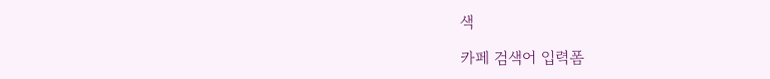색

카페 검색어 입력폼